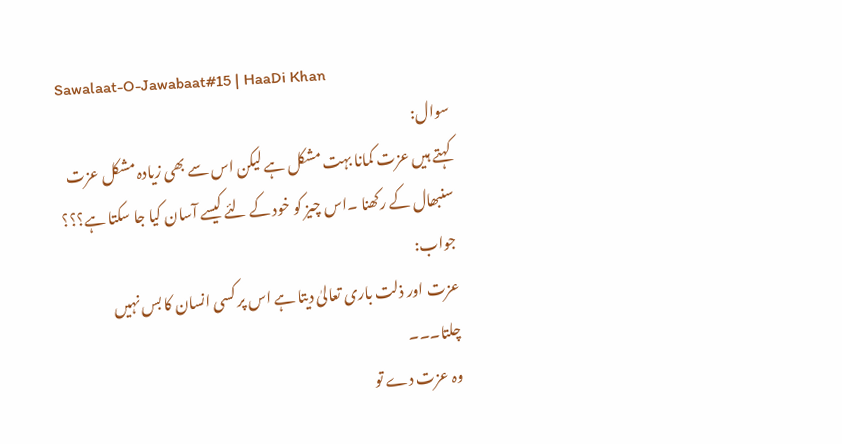Sawalaat-O-Jawabaat#15 | HaaDi Khan
سوال:
کہتے ہیں عزت کمانا بہت مشکل ہے لیکن اس سے بھی زیادہ مشکل عزت سنبھال کے رکھنا ۔اس چیز کو خود کے لئے کیسے آسان کیا جا سکتا ہے؟؟؟
جواب:
عزت اور ذلت باری تعالیٰ دیتا ہے اس پر کسی انسان کا بس نہیں چلتا۔۔۔
وہ عزت دے تو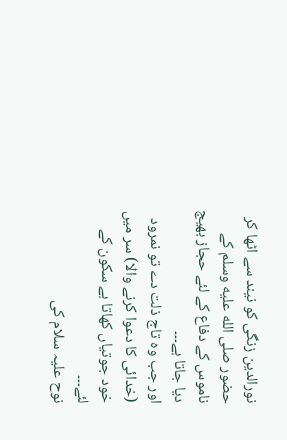نورالدین زنگی کو نیند سے اٹھا کر حضور صلى الله عليه وسلم کے ناموس کے دفاع کے لئے حجاز بھیج دیا جاتا ہے۔۔۔
اور جب وہ تاج ذلت دے تو نمرود (خدائی کا دعوا کرنے والا) سر میں خود جوتیاں کھاتا ہے سکون کے لئے۔۔۔
نوح علیہ سلام کی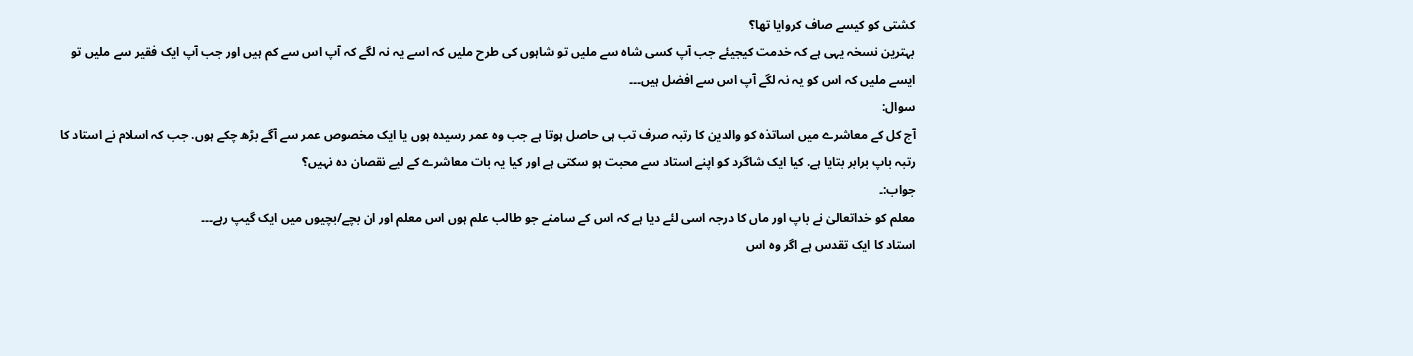کشتی کو کیسے صاف کروایا تھا؟
بہترین نسخہ یہی ہے کہ خدمت کیجیئے جب آپ کسی شاہ سے ملیں تو شاہوں کی طرح ملیں کہ اسے یہ نہ لگے کہ آپ اس سے کم ہیں اور جب آپ ایک فقیر سے ملیں تو ایسے ملیں کہ اس کو یہ نہ لگے آپ اس سے افضل ہیں۔۔۔
سوال:
آج کل کے معاشرے میں اساتذہ کو والدین کا رتبہ صرف تب ہی حاصل ہوتا ہے جب وہ عمر رسیدہ ہوں یا ایک مخصوص عمر سے آگے بڑھ چکے ہوں. جب کہ اسلام نے استاد کا رتبہ باپ برابر بتایا ہے. کیا ایک شاگرد کو اپنے استاد سے محبت ہو سکتی ہے اور کیا یہ بات معاشرے کے لیے نقصان دہ نہیں؟
جواب:۔
معلم کو خداتعالیٰ نے باپ اور ماں کا درجہ اسی لئے دیا ہے کہ اس کے سامنے جو طالب علم ہوں اس معلم اور ان بچے/بچیوں میں ایک گیپ رہے۔۔۔
استاد کا ایک تقدس ہے اگر وہ اس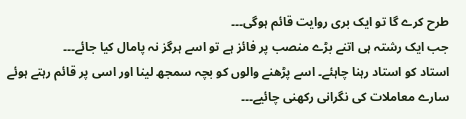طرح کرے گا تو ایک بری روایت قائم ہوگی۔۔۔
جب ایک رشتہ ہی اتنے بڑے منصب پر فائز ہے تو اسے ہرگز نہ پامال کیا جائے۔۔۔
استاد کو استاد رہنا چاہئے۔ اسے پڑھنے والوں کو بچہ سمجھ لینا اور اسی پر قائم رہتے ہوئے سارے معاملات کی نگرانی رکھنی چائیے۔۔۔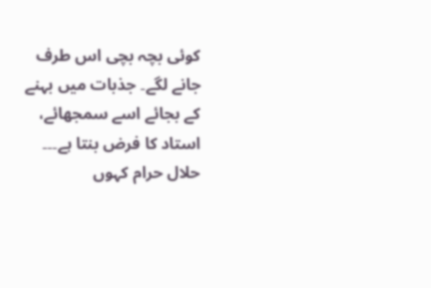کوئی بچہ بچی اس طرف جانے لگے۔ جذبات میں بہنے کے بجائے اسے سمجھائے، استاد کا فرض بنتا ہے۔۔۔
حلال حرام کہوں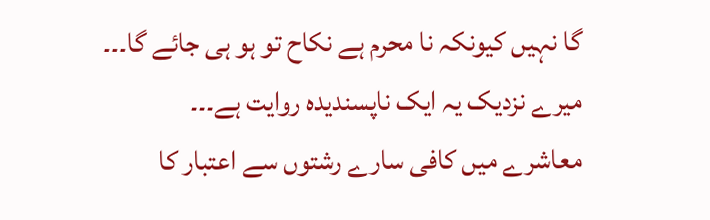گا نہیں کیونکہ نا محرم ہے نکاح تو ہو ہی جائے گا۔۔۔
میرے نزدیک یہ ایک ناپسندیدہ روایت ہے۔۔۔
معاشرے میں کافی سارے رشتوں سے اعتبار کا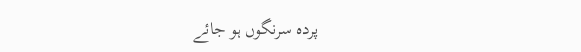پردہ سرنگوں ہو جائے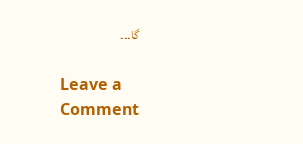گا۔۔۔

Leave a Comment